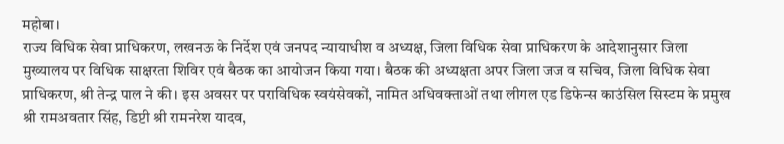महोबा।
राज्य विधिक सेवा प्राधिकरण, लखनऊ के निर्देश एवं जनपद न्यायाधीश व अध्यक्ष, जिला विधिक सेवा प्राधिकरण के आदेशानुसार जिला मुख्यालय पर विधिक साक्षरता शिविर एवं बैठक का आयोजन किया गया। बैठक की अध्यक्षता अपर जिला जज व सचिव, जिला विधिक सेवा प्राधिकरण, श्री तेन्द्र पाल ने की। इस अवसर पर पराविधिक स्वयंसेवकों, नामित अधिवक्ताओं तथा लीगल एड डिफेन्स काउंसिल सिस्टम के प्रमुख श्री रामअवतार सिंह, डिप्टी श्री रामनरेश यादव,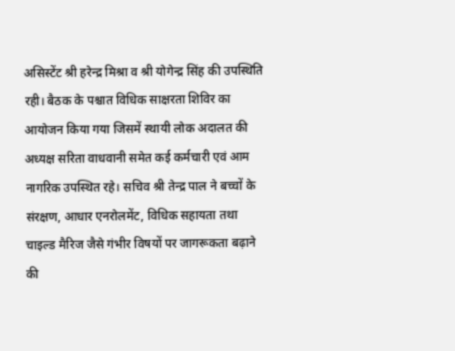असिस्टेंट श्री हरेन्द्र मिश्रा व श्री योगेन्द्र सिंह की उपस्थिति रही। बैठक के पश्चात विधिक साक्षरता शिविर का आयोजन किया गया जिसमें स्थायी लोक अदालत की अध्यक्ष सरिता वाधवानी समेत कई कर्मचारी एवं आम नागरिक उपस्थित रहे। सचिव श्री तेन्द्र पाल ने बच्चों के संरक्षण, आधार एनरोलमेंट, विधिक सहायता तथा चाइल्ड मैरिज जैसे गंभीर विषयों पर जागरूकता बढ़ाने की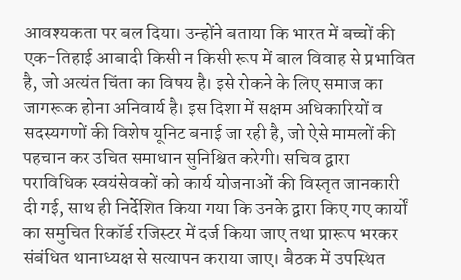आवश्यकता पर बल दिया। उन्होंने बताया कि भारत में बच्चों की एक-तिहाई आबादी किसी न किसी रूप में बाल विवाह से प्रभावित है, जो अत्यंत चिंता का विषय है। इसे रोकने के लिए समाज का जागरूक होना अनिवार्य है। इस दिशा में सक्षम अधिकारियों व सदस्यगणों की विशेष यूनिट बनाई जा रही है, जो ऐसे मामलों की पहचान कर उचित समाधान सुनिश्चित करेगी। सचिव द्वारा पराविधिक स्वयंसेवकों को कार्य योजनाओं की विस्तृत जानकारी दी गई, साथ ही निर्देशित किया गया कि उनके द्वारा किए गए कार्यों का समुचित रिकॉर्ड रजिस्टर में दर्ज किया जाए तथा प्रारूप भरकर संबंधित थानाध्यक्ष से सत्यापन कराया जाए। बैठक में उपस्थित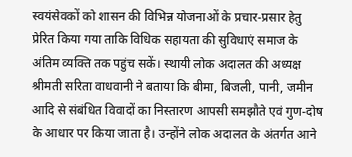स्वयंसेवकों को शासन की विभिन्न योजनाओं के प्रचार-प्रसार हेतु प्रेरित किया गया ताकि विधिक सहायता की सुविधाएं समाज के अंतिम व्यक्ति तक पहुंच सकें। स्थायी लोक अदालत की अध्यक्ष श्रीमती सरिता वाधवानी ने बताया कि बीमा, बिजली, पानी, जमीन आदि से संबंधित विवादों का निस्तारण आपसी समझौते एवं गुण-दोष के आधार पर किया जाता है। उन्होंने लोक अदालत के अंतर्गत आने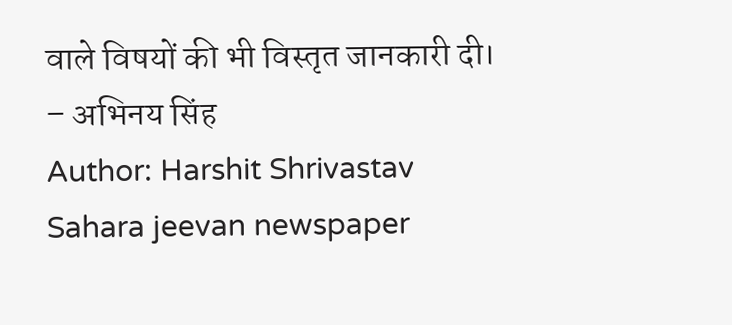वाले विषयों की भी विस्तृत जानकारी दी।
– अभिनय सिंह
Author: Harshit Shrivastav
Sahara jeevan newspaper